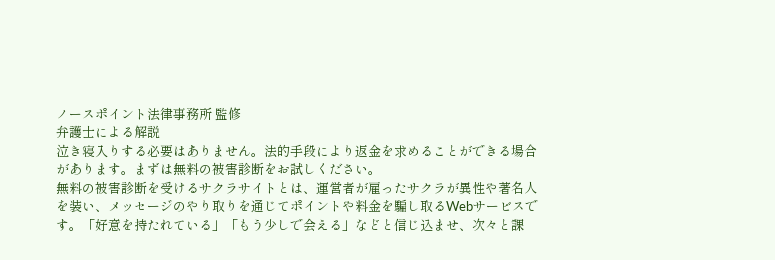ノースポイント法律事務所 監修
弁護士による解説
泣き寝入りする必要はありません。法的手段により返金を求めることができる場合があります。まずは無料の被害診断をお試しください。
無料の被害診断を受けるサクラサイトとは、運営者が雇ったサクラが異性や著名人を装い、メッセージのやり取りを通じてポイントや料金を騙し取るWebサービスです。「好意を持たれている」「もう少しで会える」などと信じ込ませ、次々と課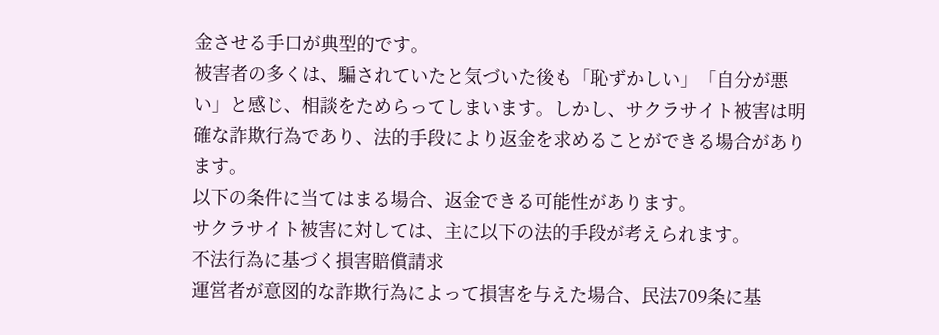金させる手口が典型的です。
被害者の多くは、騙されていたと気づいた後も「恥ずかしい」「自分が悪い」と感じ、相談をためらってしまいます。しかし、サクラサイト被害は明確な詐欺行為であり、法的手段により返金を求めることができる場合があります。
以下の条件に当てはまる場合、返金できる可能性があります。
サクラサイト被害に対しては、主に以下の法的手段が考えられます。
不法行為に基づく損害賠償請求
運営者が意図的な詐欺行為によって損害を与えた場合、民法709条に基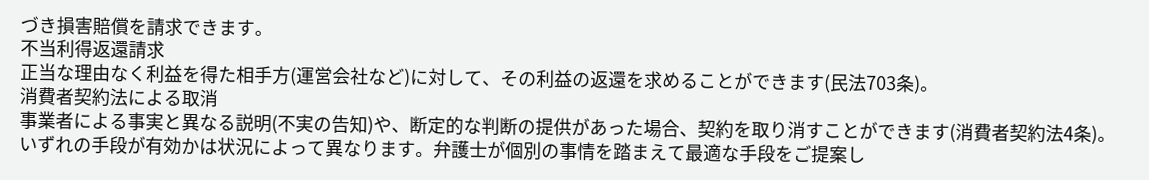づき損害賠償を請求できます。
不当利得返還請求
正当な理由なく利益を得た相手方(運営会社など)に対して、その利益の返還を求めることができます(民法703条)。
消費者契約法による取消
事業者による事実と異なる説明(不実の告知)や、断定的な判断の提供があった場合、契約を取り消すことができます(消費者契約法4条)。
いずれの手段が有効かは状況によって異なります。弁護士が個別の事情を踏まえて最適な手段をご提案し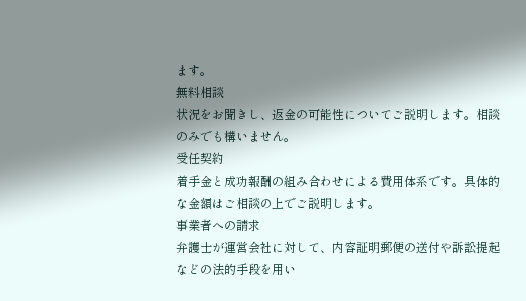ます。
無料相談
状況をお聞きし、返金の可能性についてご説明します。相談のみでも構いません。
受任契約
着手金と成功報酬の組み合わせによる費用体系です。具体的な金額はご相談の上でご説明します。
事業者への請求
弁護士が運営会社に対して、内容証明郵便の送付や訴訟提起などの法的手段を用い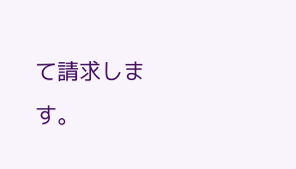て請求します。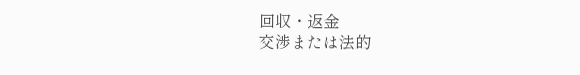回収・返金
交渉または法的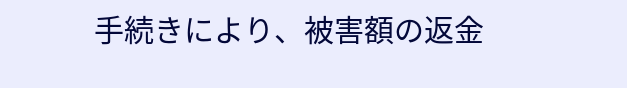手続きにより、被害額の返金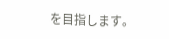を目指します。